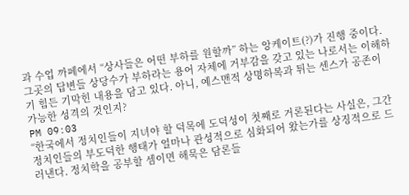과 수업 까페에서 “상사들은 어떤 부하를 원할까” 하는 앙케이트(?)가 진행 중이다. 그곳의 답변들 상당수가 부하라는 용어 자체에 거부감을 갖고 있는 나로서는 이해하기 힘든 기막힌 내용을 담고 있다. 아니, 예스맨적 상명하복과 튀는 센스가 공존이 가능한 성격의 것인지?
PM 09:03
“한국에서 정치인들이 지녀야 할 덕목에 도덕성이 첫째로 거론된다는 사실은, 그간 정치인들의 부도덕한 행태가 얼마나 관성적으로 심화되어 왔는가를 상징적으로 드러낸다. 정치학을 공부할 셈이면 해묵은 담론들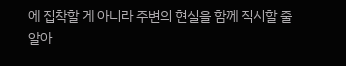에 집착할 게 아니라 주변의 현실을 함께 직시할 줄 알아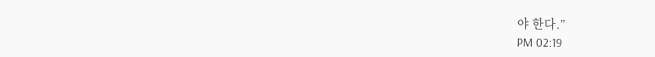야 한다.”
PM 02:19